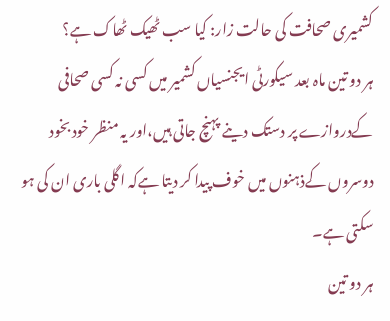کشمیری صحافت کی حالت زار: کیا سب ٹھیک ٹھاک ہے؟
ہر دو تین ماہ بعد سیکورٹی ایجنسیاں کشمیر میں کسی نہ کسی صحافی کےدروازے پر دستک دینے پہنچ جاتی ہیں،اور یہ منظر خود بخود دوسروں کےذہنوں میں خوف پیدا کر دیتا ہےکہ اگلی باری ان کی ہو سکتی ہے۔
ہر دو تین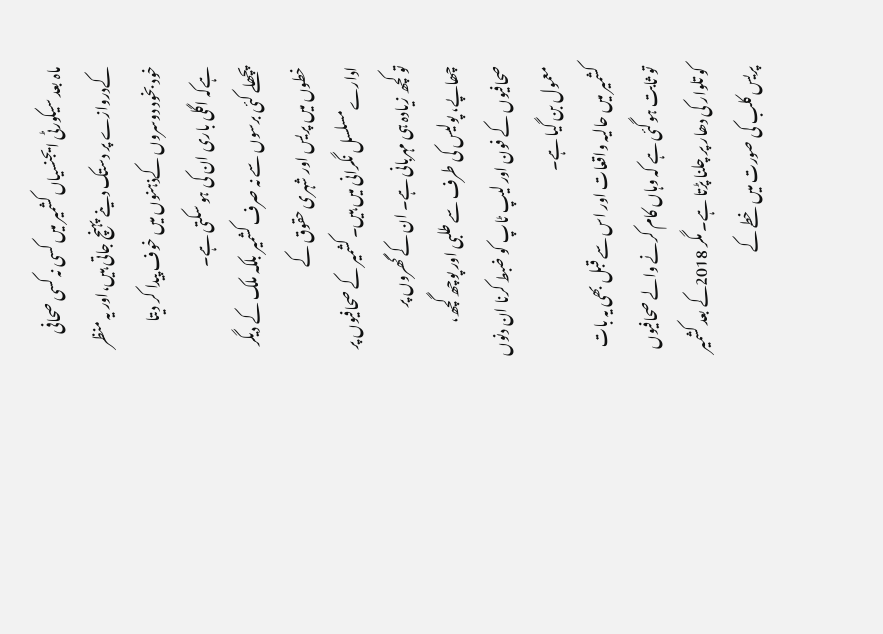ماہ بعد سیکورٹی ایجنسیاں کشمیر میں کسی نہ کسی صحافی کےدروازے پر دستک دینے پہنچ جاتی ہیں،اور یہ منظر خود بخود دوسروں کےذہنوں میں خوف پیدا کر دیتا ہےکہ اگلی باری ان کی ہو سکتی ہے۔
پچھلے کئی برسوں سے نہ صرف کشمیر بلکہ ملک کے دیگر خطوں میں پریس اور شہری حقوق کے ادارےمسلسل نگرانی میں ہیں۔ کشمیر کے صحافیوں پر تو کچھ زیادہ ہی مہربانی ہے۔ ان کے گھروں پر چھاپے، پولیس کی طرف سے طلبی اور پوچھ گچھ، صحافیوں کے فون اور لیپ ٹاپ کو ضبط کرنا ان دنوں معمول بن گیا ہے۔
کشمیر میں حالیہ واقعات اور اس سے قبل بھی یہ بات تو ثابت ہوگئی ہے کہ وہاں کام کرنے والے صحافیوں کو تلوار کی دھار پر چلنا پڑتا ہے۔ مگر 2018کے بعد کشمیر پریس کلب کی صورت میں خطے کے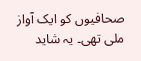صحافیوں کو ایک آواز ملی تھی۔ یہ شاید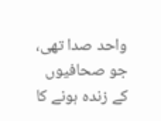واحد صدا تھی، جو صحافیوں کے زندہ ہونے کا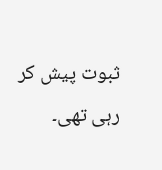ثبوت پیش کر رہی تھی۔